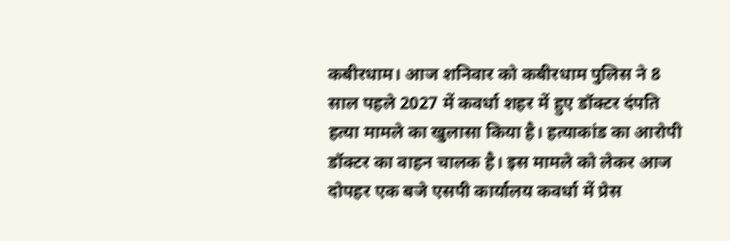कबीरधाम। आज शनिवार को कबीरधाम पुलिस ने 8 साल पहले 2027 में कवर्धा शहर में हुए डॉक्टर दंपति हत्या मामले का खुलासा किया है। हत्याकांड का आरोपी डॉक्टर का वाहन चालक है। इस मामले को लेकर आज दोपहर एक बजे एसपी कार्यालय कवर्धा में प्रेस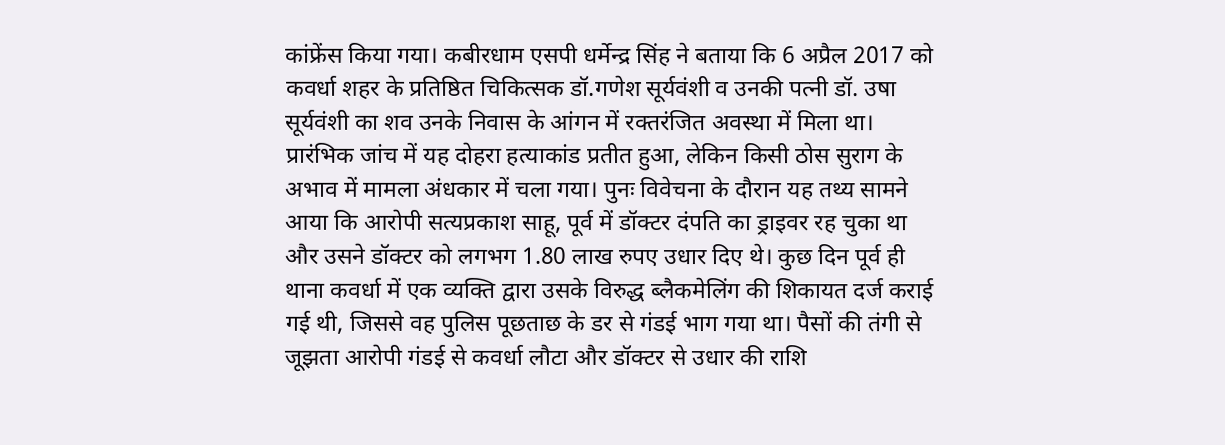कांफ्रेंस किया गया। कबीरधाम एसपी धर्मेन्द्र सिंह ने बताया कि 6 अप्रैल 2017 को कवर्धा शहर के प्रतिष्ठित चिकित्सक डॉ.गणेश सूर्यवंशी व उनकी पत्नी डॉ. उषा सूर्यवंशी का शव उनके निवास के आंगन में रक्तरंजित अवस्था में मिला था।
प्रारंभिक जांच में यह दोहरा हत्याकांड प्रतीत हुआ, लेकिन किसी ठोस सुराग के अभाव में मामला अंधकार में चला गया। पुनः विवेचना के दौरान यह तथ्य सामने आया कि आरोपी सत्यप्रकाश साहू, पूर्व में डॉक्टर दंपति का ड्राइवर रह चुका था और उसने डॉक्टर को लगभग 1.80 लाख रुपए उधार दिए थे। कुछ दिन पूर्व ही थाना कवर्धा में एक व्यक्ति द्वारा उसके विरुद्ध ब्लैकमेलिंग की शिकायत दर्ज कराई गई थी, जिससे वह पुलिस पूछताछ के डर से गंडई भाग गया था। पैसों की तंगी से जूझता आरोपी गंडई से कवर्धा लौटा और डॉक्टर से उधार की राशि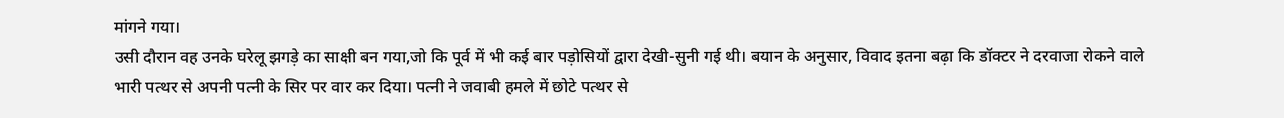मांगने गया।
उसी दौरान वह उनके घरेलू झगड़े का साक्षी बन गया,जो कि पूर्व में भी कई बार पड़ोसियों द्वारा देखी-सुनी गई थी। बयान के अनुसार, विवाद इतना बढ़ा कि डॉक्टर ने दरवाजा रोकने वाले भारी पत्थर से अपनी पत्नी के सिर पर वार कर दिया। पत्नी ने जवाबी हमले में छोटे पत्थर से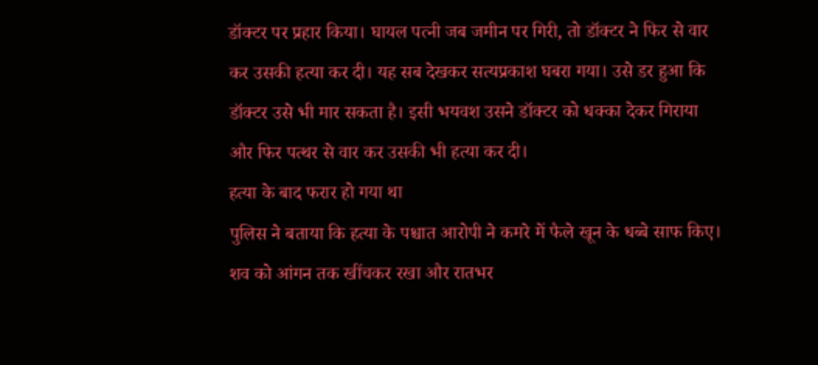डॉक्टर पर प्रहार किया। घायल पत्नी जब जमीन पर गिरी, तो डॉक्टर ने फिर से वार कर उसकी हत्या कर दी। यह सब देखकर सत्यप्रकाश घबरा गया। उसे डर हुआ कि डॉक्टर उसे भी मार सकता है। इसी भयवश उसने डॉक्टर को धक्का देकर गिराया और फिर पत्थर से वार कर उसकी भी हत्या कर दी।
हत्या के बाद फरार हो गया था
पुलिस ने बताया कि हत्या के पश्चात आरोपी ने कमरे में फैले खून के धब्बे साफ किए। शव को आंगन तक खींचकर रखा और रातभर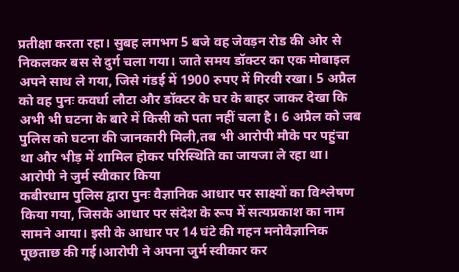प्रतीक्षा करता रहा। सुबह लगभग 5 बजे वह जेवड़न रोड की ओर से निकलकर बस से दुर्ग चला गया। जाते समय डॉक्टर का एक मोबाइल अपने साथ ले गया, जिसे गंडई में 1900 रुपए में गिरवी रखा। 5 अप्रैल को वह पुनः कवर्धा लौटा और डॉक्टर के घर के बाहर जाकर देखा कि अभी भी घटना के बारे में किसी को पता नहीं चला है। 6 अप्रैल को जब पुलिस को घटना की जानकारी मिली,तब भी आरोपी मौके पर पहुंचा था और भीड़ में शामिल होकर परिस्थिति का जायजा ले रहा था।
आरोपी ने जुर्म स्वीकार किया
कबीरधाम पुलिस द्वारा पुनः वैज्ञानिक आधार पर साक्ष्यों का विश्लेषण किया गया, जिसके आधार पर संदेश के रूप में सत्यप्रकाश का नाम सामने आया। इसी के आधार पर 14 घंटे की गहन मनोवैज्ञानिक पूछताछ की गई।आरोपी ने अपना जुर्म स्वीकार कर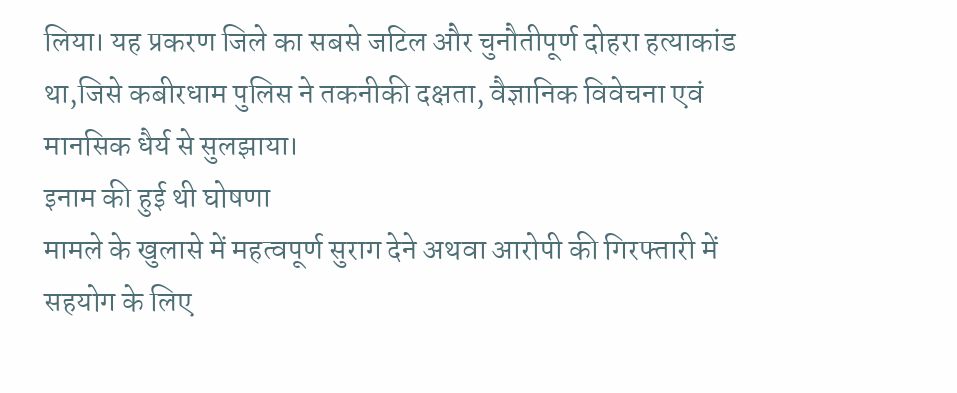लिया। यह प्रकरण जिले का सबसे जटिल और चुनौतीपूर्ण दोहरा हत्याकांड था,जिसे कबीरधाम पुलिस ने तकनीकी दक्षता, वैज्ञानिक विवेचना एवं मानसिक धैर्य से सुलझाया।
इनाम की हुई थी घोषणा
मामले के खुलासे में महत्वपूर्ण सुराग देने अथवा आरोपी की गिरफ्तारी में सहयोग के लिए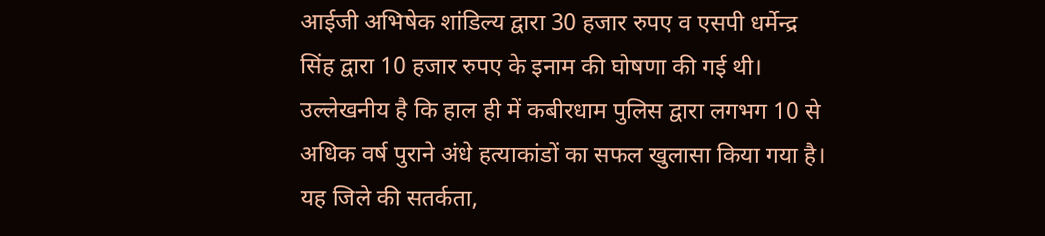आईजी अभिषेक शांडिल्य द्वारा 30 हजार रुपए व एसपी धर्मेन्द्र सिंह द्वारा 10 हजार रुपए के इनाम की घोषणा की गई थी। उल्लेखनीय है कि हाल ही में कबीरधाम पुलिस द्वारा लगभग 10 से अधिक वर्ष पुराने अंधे हत्याकांडों का सफल खुलासा किया गया है। यह जिले की सतर्कता,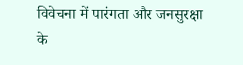विवेचना में पारंगता और जनसुरक्षा के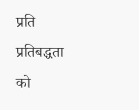प्रति प्रतिबद्धता को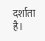दर्शाता है।